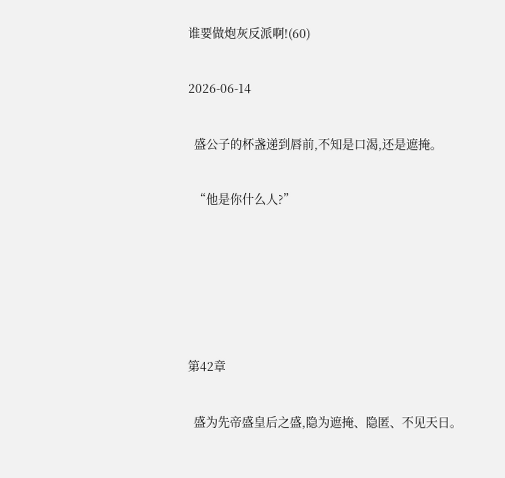谁要做炮灰反派啊!(60)

2026-06-14

  盛公子的杯盏递到唇前,不知是口渴,还是遮掩。

  “他是你什么人?”





第42章

  盛为先帝盛皇后之盛,隐为遮掩、隐匿、不见天日。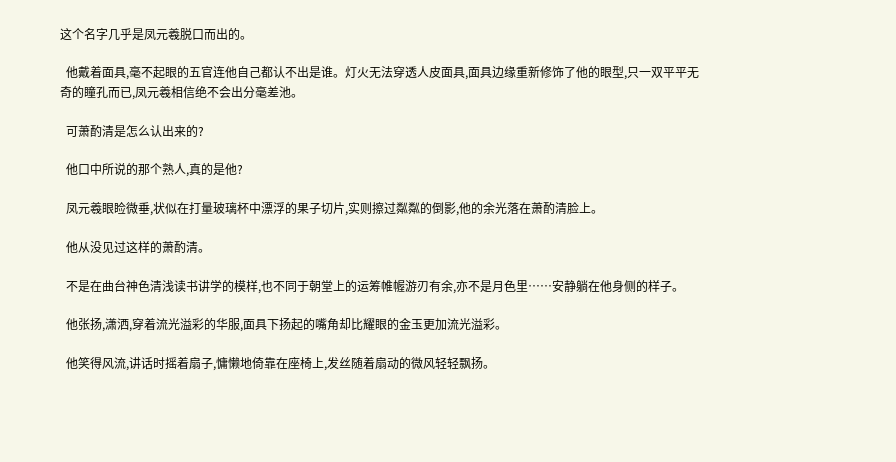这个名字几乎是凤元羲脱口而出的。

  他戴着面具,毫不起眼的五官连他自己都认不出是谁。灯火无法穿透人皮面具,面具边缘重新修饰了他的眼型,只一双平平无奇的瞳孔而已,凤元羲相信绝不会出分毫差池。

  可萧酌清是怎么认出来的?

  他口中所说的那个熟人,真的是他?

  凤元羲眼睑微垂,状似在打量玻璃杯中漂浮的果子切片,实则擦过粼粼的倒影,他的余光落在萧酌清脸上。

  他从没见过这样的萧酌清。

  不是在曲台神色清浅读书讲学的模样,也不同于朝堂上的运筹帷幄游刃有余,亦不是月色里……安静躺在他身侧的样子。

  他张扬,潇洒,穿着流光溢彩的华服,面具下扬起的嘴角却比耀眼的金玉更加流光溢彩。

  他笑得风流,讲话时摇着扇子,慵懒地倚靠在座椅上,发丝随着扇动的微风轻轻飘扬。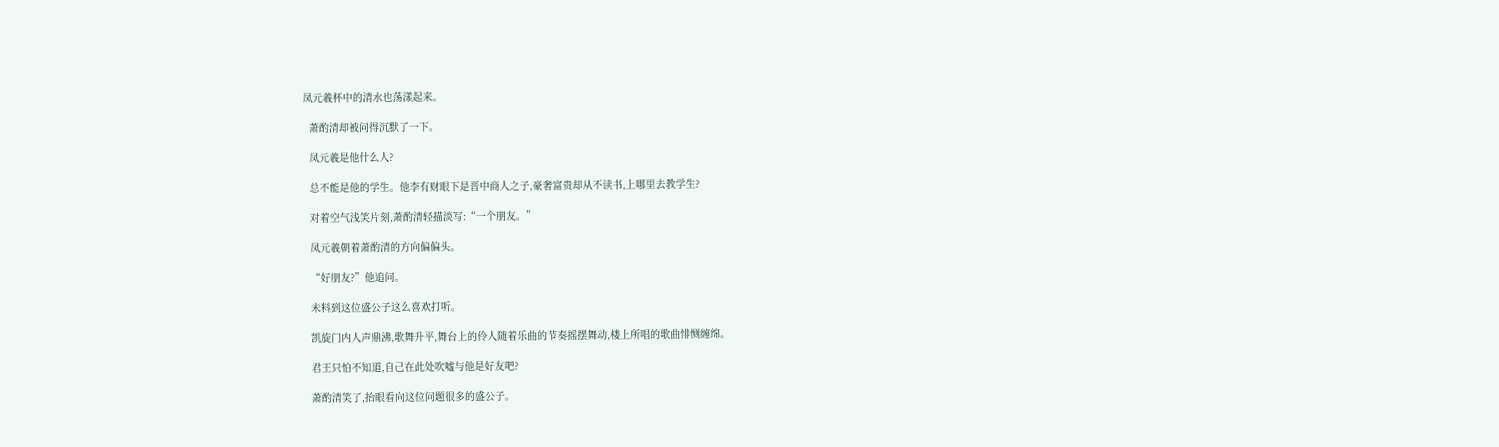凤元羲杯中的清水也荡漾起来。

  萧酌清却被问得沉默了一下。

  凤元羲是他什么人?

  总不能是他的学生。他李有财眼下是晋中商人之子,豪奢富贵却从不读书,上哪里去教学生?

  对着空气浅笑片刻,萧酌清轻描淡写:“一个朋友。”

  凤元羲朝着萧酌清的方向偏偏头。

  “好朋友?”他追问。

  未料到这位盛公子这么喜欢打听。

  凯旋门内人声鼎沸,歌舞升平,舞台上的伶人随着乐曲的节奏摇摆舞动,楼上所唱的歌曲悱恻缠绵。

  君王只怕不知道,自己在此处吹嘘与他是好友吧?

  萧酌清笑了,抬眼看向这位问题很多的盛公子。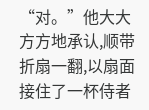“对。”他大大方方地承认,顺带折扇一翻,以扇面接住了一杯侍者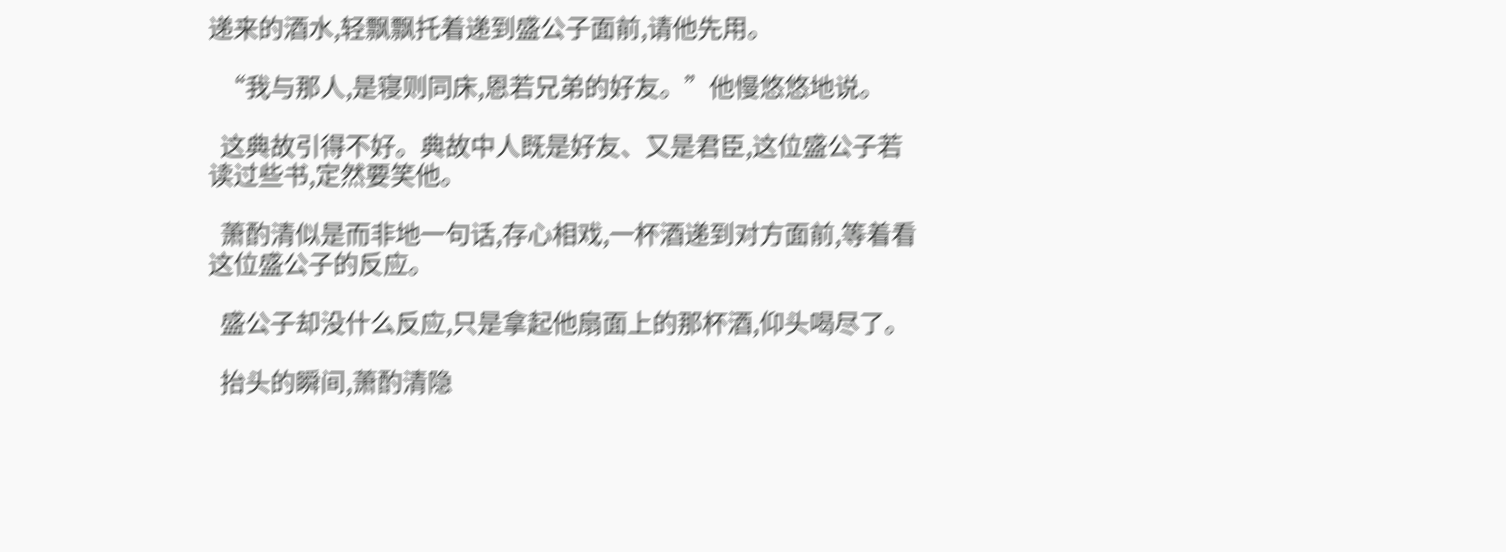递来的酒水,轻飘飘托着递到盛公子面前,请他先用。

  “我与那人,是寝则同床,恩若兄弟的好友。”他慢悠悠地说。

  这典故引得不好。典故中人既是好友、又是君臣,这位盛公子若读过些书,定然要笑他。

  萧酌清似是而非地一句话,存心相戏,一杯酒递到对方面前,等着看这位盛公子的反应。

  盛公子却没什么反应,只是拿起他扇面上的那杯酒,仰头喝尽了。

  抬头的瞬间,萧酌清隐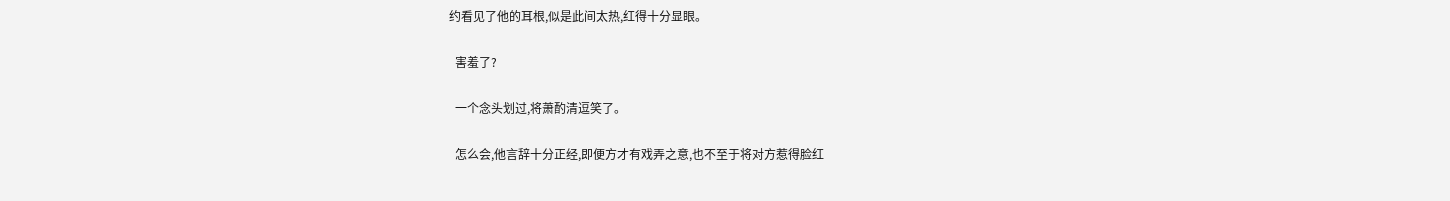约看见了他的耳根,似是此间太热,红得十分显眼。

  害羞了?

  一个念头划过,将萧酌清逗笑了。

  怎么会,他言辞十分正经,即便方才有戏弄之意,也不至于将对方惹得脸红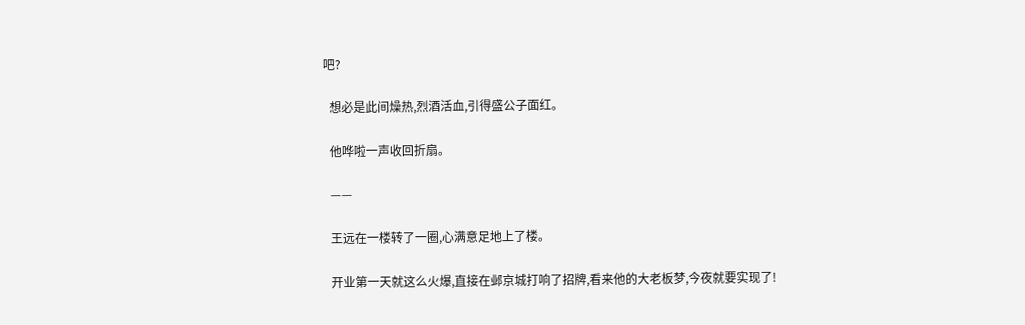吧?

  想必是此间燥热,烈酒活血,引得盛公子面红。

  他哗啦一声收回折扇。

  ——

  王远在一楼转了一圈,心满意足地上了楼。

  开业第一天就这么火爆,直接在邺京城打响了招牌,看来他的大老板梦,今夜就要实现了!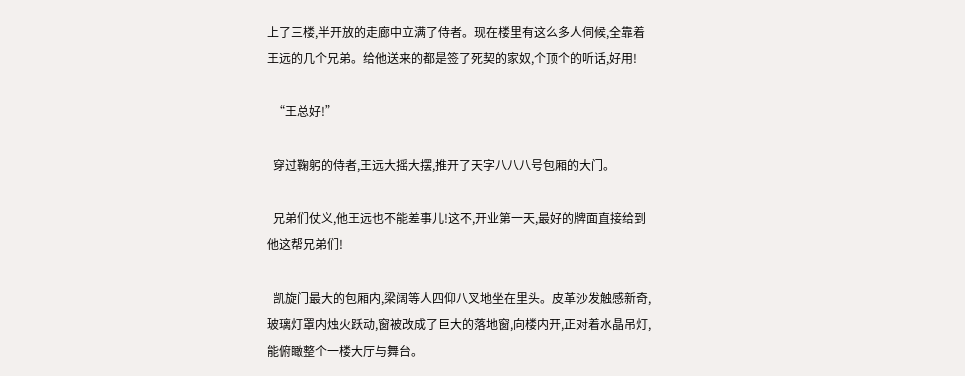上了三楼,半开放的走廊中立满了侍者。现在楼里有这么多人伺候,全靠着王远的几个兄弟。给他送来的都是签了死契的家奴,个顶个的听话,好用!

  “王总好!”

  穿过鞠躬的侍者,王远大摇大摆,推开了天字八八八号包厢的大门。

  兄弟们仗义,他王远也不能差事儿!这不,开业第一天,最好的牌面直接给到他这帮兄弟们!

  凯旋门最大的包厢内,梁阔等人四仰八叉地坐在里头。皮革沙发触感新奇,玻璃灯罩内烛火跃动,窗被改成了巨大的落地窗,向楼内开,正对着水晶吊灯,能俯瞰整个一楼大厅与舞台。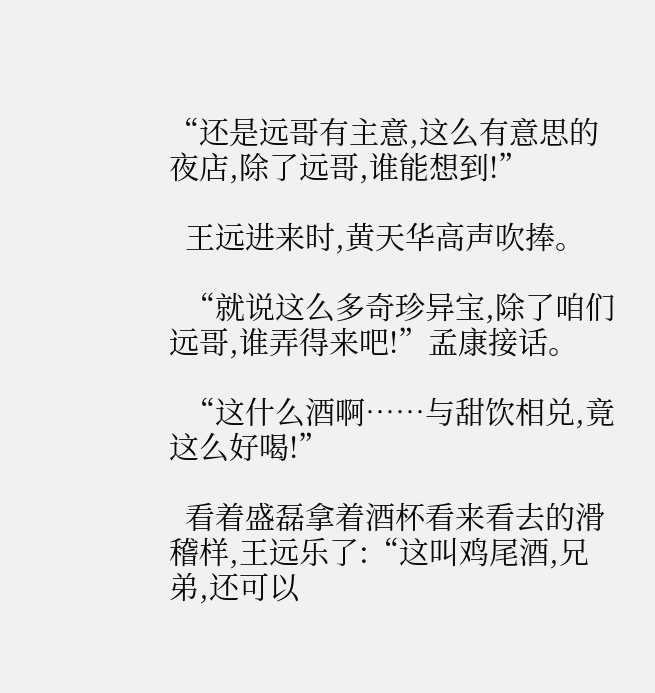“还是远哥有主意,这么有意思的夜店,除了远哥,谁能想到!”

  王远进来时,黄天华高声吹捧。

  “就说这么多奇珍异宝,除了咱们远哥,谁弄得来吧!”孟康接话。

  “这什么酒啊……与甜饮相兑,竟这么好喝!”

  看着盛磊拿着酒杯看来看去的滑稽样,王远乐了:“这叫鸡尾酒,兄弟,还可以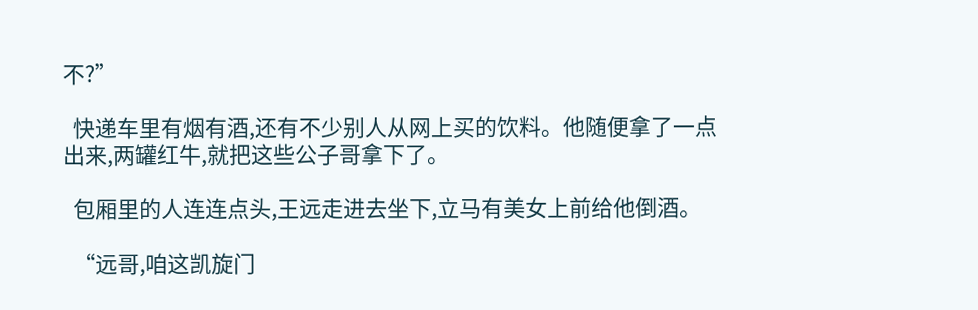不?”

  快递车里有烟有酒,还有不少别人从网上买的饮料。他随便拿了一点出来,两罐红牛,就把这些公子哥拿下了。

  包厢里的人连连点头,王远走进去坐下,立马有美女上前给他倒酒。

  “远哥,咱这凯旋门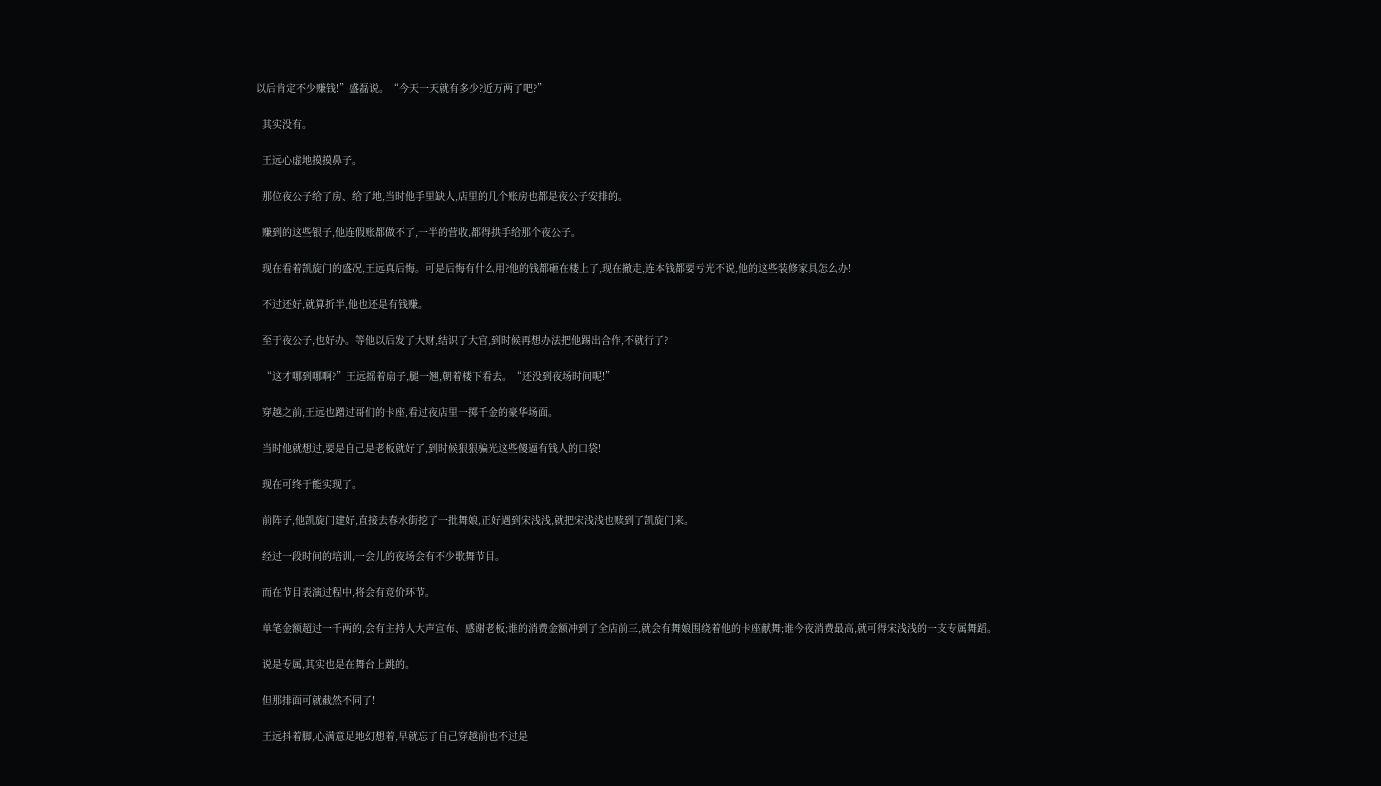以后肯定不少赚钱!”盛磊说。“今天一天就有多少?近万两了吧?”

  其实没有。

  王远心虚地摸摸鼻子。

  那位夜公子给了房、给了地,当时他手里缺人,店里的几个账房也都是夜公子安排的。

  赚到的这些银子,他连假账都做不了,一半的营收,都得拱手给那个夜公子。

  现在看着凯旋门的盛况,王远真后悔。可是后悔有什么用?他的钱都砸在楼上了,现在撤走,连本钱都要亏光不说,他的这些装修家具怎么办!

  不过还好,就算折半,他也还是有钱赚。

  至于夜公子,也好办。等他以后发了大财,结识了大官,到时候再想办法把他踢出合作,不就行了?

  “这才哪到哪啊?”王远摇着扇子,腿一翘,朝着楼下看去。“还没到夜场时间呢!”

  穿越之前,王远也蹭过哥们的卡座,看过夜店里一掷千金的豪华场面。

  当时他就想过,要是自己是老板就好了,到时候狠狠骗光这些傻逼有钱人的口袋!

  现在可终于能实现了。

  前阵子,他凯旋门建好,直接去春水街挖了一批舞娘,正好遇到宋浅浅,就把宋浅浅也赎到了凯旋门来。

  经过一段时间的培训,一会儿的夜场会有不少歌舞节目。

  而在节目表演过程中,将会有竞价环节。

  单笔金额超过一千两的,会有主持人大声宣布、感谢老板;谁的消费金额冲到了全店前三,就会有舞娘围绕着他的卡座献舞;谁今夜消费最高,就可得宋浅浅的一支专属舞蹈。

  说是专属,其实也是在舞台上跳的。

  但那排面可就截然不同了!

  王远抖着脚,心满意足地幻想着,早就忘了自己穿越前也不过是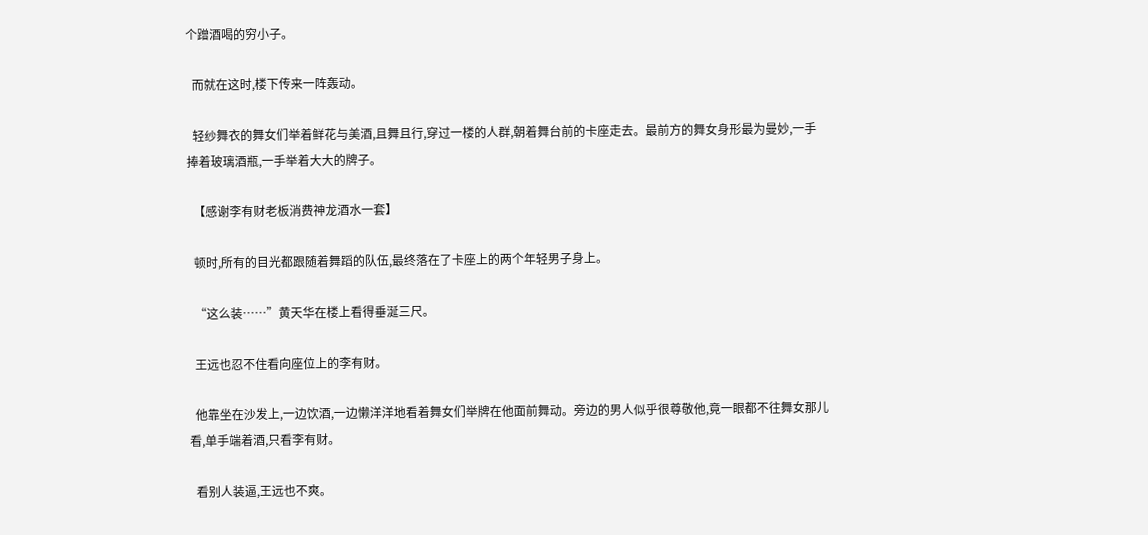个蹭酒喝的穷小子。

  而就在这时,楼下传来一阵轰动。

  轻纱舞衣的舞女们举着鲜花与美酒,且舞且行,穿过一楼的人群,朝着舞台前的卡座走去。最前方的舞女身形最为曼妙,一手捧着玻璃酒瓶,一手举着大大的牌子。

  【感谢李有财老板消费神龙酒水一套】

  顿时,所有的目光都跟随着舞蹈的队伍,最终落在了卡座上的两个年轻男子身上。

  “这么装……”黄天华在楼上看得垂涎三尺。

  王远也忍不住看向座位上的李有财。

  他靠坐在沙发上,一边饮酒,一边懒洋洋地看着舞女们举牌在他面前舞动。旁边的男人似乎很尊敬他,竟一眼都不往舞女那儿看,单手端着酒,只看李有财。

  看别人装逼,王远也不爽。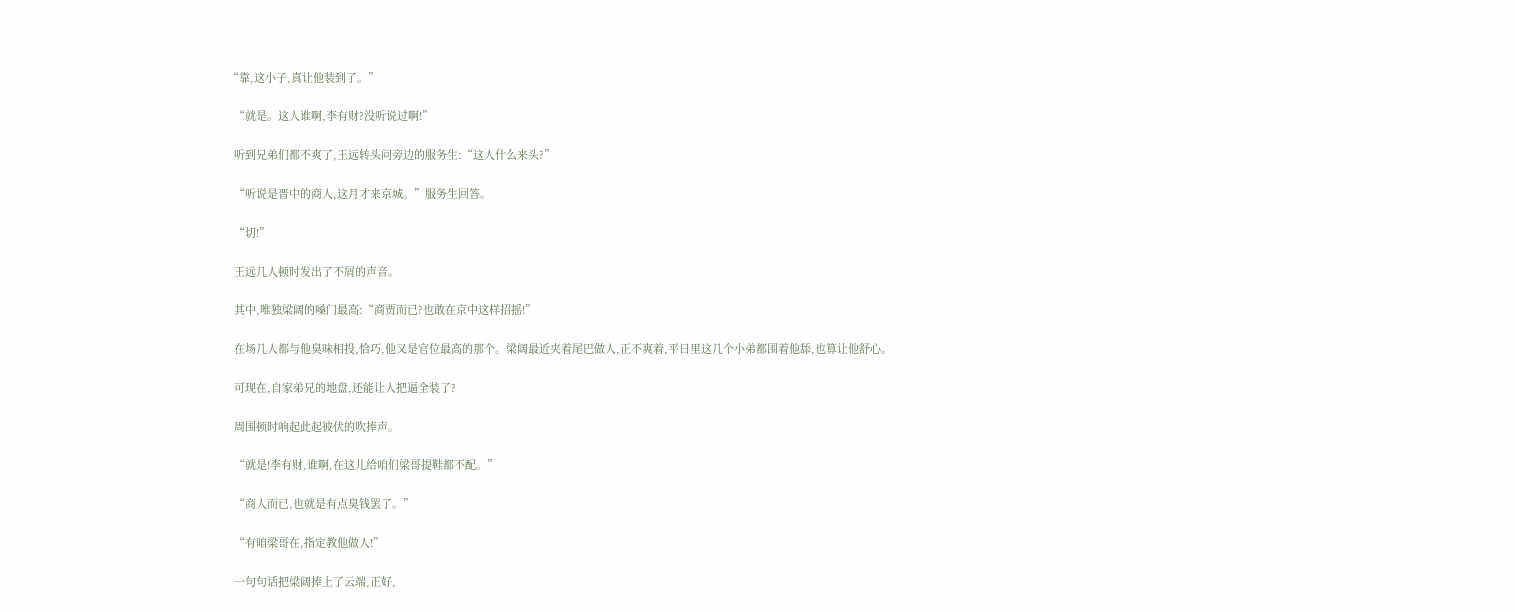“靠,这小子,真让他装到了。”

  “就是。这人谁啊,李有财?没听说过啊!”

  听到兄弟们都不爽了,王远转头问旁边的服务生:“这人什么来头?”

  “听说是晋中的商人,这月才来京城。”服务生回答。

  “切!”

  王远几人顿时发出了不屑的声音。

  其中,唯独梁阔的嗓门最高:“商贾而已?也敢在京中这样招摇!”

  在场几人都与他臭味相投,恰巧,他又是官位最高的那个。梁阔最近夹着尾巴做人,正不爽着,平日里这几个小弟都围着他舔,也算让他舒心。

  可现在,自家弟兄的地盘,还能让人把逼全装了?

  周围顿时响起此起彼伏的吹捧声。

  “就是!李有财,谁啊,在这儿给咱们梁哥提鞋都不配。”

  “商人而已,也就是有点臭钱罢了。”

  “有咱梁哥在,指定教他做人!”

  一句句话把梁阔捧上了云端,正好,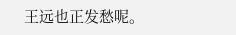王远也正发愁呢。